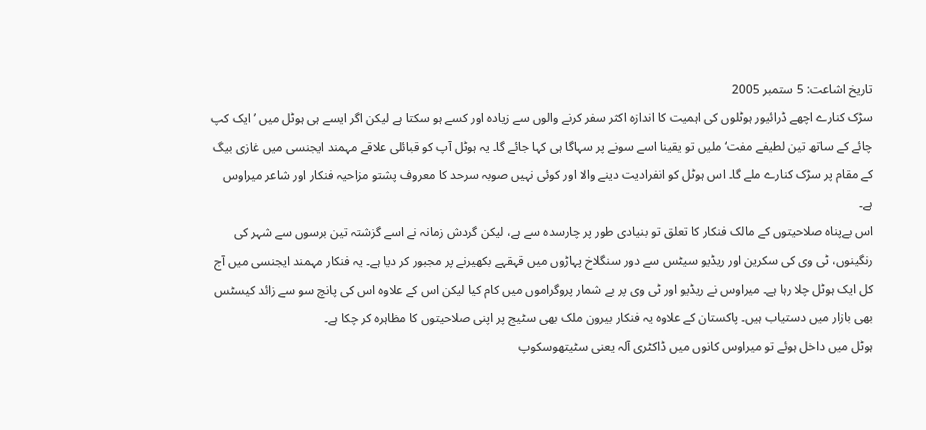تاريخ اشاعت: 5 ستمبر 2005
سڑک کنارے اچھے ڈرائیور ہوٹلوں کی اہمیت کا اندازہ اکثر سفر کرنے والوں سے زیادہ اور کسے ہو سکتا ہے لیکن اگر ایسے ہی ہوٹل میں ’ایک کپ چائے کے ساتھ تین لطیفے مفت‘ ملیں تو یقینا اسے سونے پر سہاگا ہی کہا جائے گا۔ یہ ہوٹل آپ کو قبائلی علاقے مہمند ایجنسی میں غازی بیگ کے مقام پر سڑک کنارے ملے گا۔ اس ہوٹل کو انفرادیت دینے والا اور کوئی نہیں صوبہ سرحد کا معروف پشتو مزاحیہ فنکار اور شاعر میراوس ہے۔
اس بےپناہ صلاحیتوں کے مالک فنکار کا تعلق تو بنیادی طور پر چارسدہ سے ہے، لیکن گردش زمانہ نے اسے گزشتہ تین برسوں سے شہر کی رنگینوں، ٹی وی کی سکرین اور ریڈیو سیٹس سے دور سنگلاخ پہاڑوں میں قہقہے بکھیرنے پر مجبور کر دیا ہے۔ یہ فنکار مہمند ایجنسی میں آج کل ایک ہوٹل چلا رہا ہے۔ میراوس نے ریڈیو اور ٹی وی پر بے شمار پروگراموں میں کام کیا لیکن اس کے علاوہ اس کی پانچ سو سے زائد کیسٹس بھی بازار میں دستیاب ہیں۔ پاکستان کے علاوہ یہ فنکار بیرون ملک بھی سٹیج پر اپنی صلاحیتوں کا مظاہرہ کر چکا ہے۔
ہوٹل میں داخل ہوئے تو میراوس کانوں میں ڈاکٹری آلہ یعنی سٹیتھوسکوپ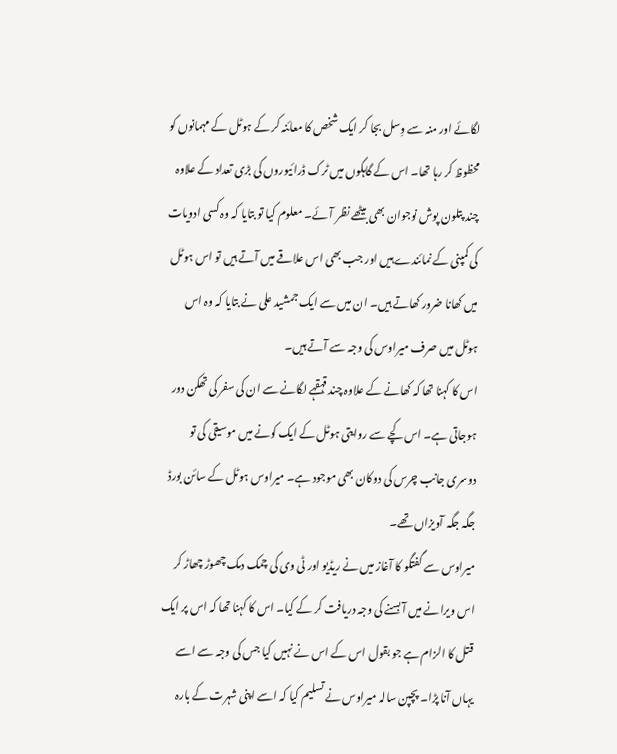لگائے اور منہ سے وِسل بجا کر ایک شخص کا معائنہ کر کے ہوٹل کے مہمانوں کو محظوظ کر رہا تھا۔ اس کے گاہکوں میں ٹرک ڈرائیوروں کی بڑی تعداد کے علاوہ چند پتلون پوش نوجوان بھی بیٹھے نظر آئے۔ معلوم کیا تو بتایا کہ وہ کسی ادویات کی کمپنی کے نمائندے ہیں اور جب بھی اس علاقے میں آتے ہیں تو اس ہوٹل میں کھانا ضرور کھاتے ہیں۔ ان میں سے ایک جمشید علی نے بتایا کہ وہ اس ہوٹل میں صرف میراوس کی وجہ سے آتے ہیں۔
اس کا کہنا تھا کہ کھانے کے علاوہ چند قہقہے لگانے سے ان کی سفر کی تھکن دور ہوجاتی ہے۔ اس کچے سے روایتی ہوٹل کے ایک کونے میں موسیقی کی تو دوسری جانب چرس کی دوکان بھی موجود ہے۔ میراوس ہوٹل کے سائن بورڈ جگہ جگہ آویزاں تھے۔
میراوس سے گفتگو کا آغاز میں نے ریڈیو اور ٹی وی کی چمک دمک چھوڑ چھاڑ کر اس ویرانے میں آ بسنے کی وجہ دریافت کر کے کیا۔ اس کا کہنا تھا کہ اس پر ایک قتل کا الزام ہے جو بقول اس کے اس نے نہیں کیا جس کی وجہ سے اسے یہاں آنا پڑا۔ پچپن سالہ میراوس نے تسلیم کیا کہ اسے اپنی شہرت کے بارہ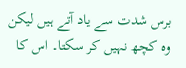برس شدت سے یاد آتے ہیں لیکن وہ کچھ نہیں کر سکتا۔ اس کا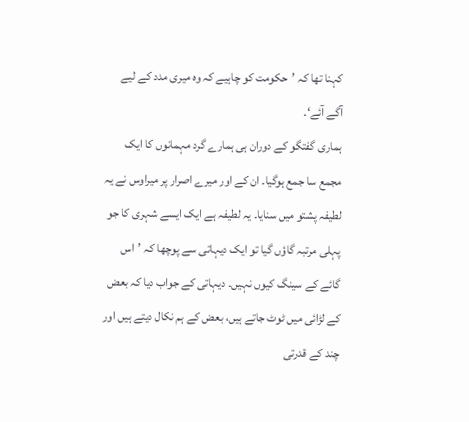کہنا تھا کہ ’حکومت کو چاہیے کہ وہ میری مدد کے لیے آگے آئے‘۔
ہماری گفتگو کے دوران ہی ہمارے گرد مہمانوں کا ایک مجمع سا جمع ہوگیا۔ ان کے اور میرے اصرار پر میراوس نے یہ لطیفہ پشتو میں سنایا۔ یہ لطیفہ ہے ایک ایسے شہری کا جو پہلی مرتبہ گاؤں گیا تو ایک دیہاتی سے پوچھا کہ ’اس گائے کے سینگ کیوں نہیں۔ دیہاتی کے جواب دیا کہ بعض کے لڑائی میں ٹوٹ جاتے ہیں، بعض کے ہم نکال دیتے ہیں اور چند کے قدرتی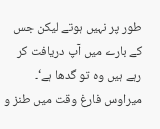طور پر نہیں ہوتے لیکن جس کے بارے میں آپ دریافت کر رہے ہیں وہ تو گدھا ہے‘۔
میراوس فارغ وقت میں طنز و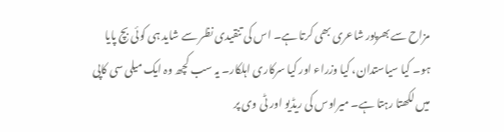مزاح سے بھرپور شاعری بھی کرتا ہے۔ اس کی تنقیدی نظر سے شاید ہی کوئی بچ پایا ہو۔ کیا سیاستدان، کیا وزراء اور کیا سرکاری اہلکار۔ یہ سب کچھ وہ ایک میلی سی کاپی میں لکھتا رہتا ہے۔ میراوس کی ریڈیو اور ٹی وی پر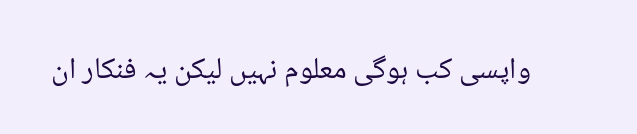واپسی کب ہوگی معلوم نہیں لیکن یہ فنکار ان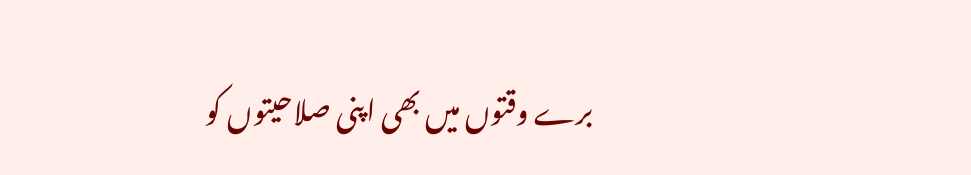برے وقتوں میں بھی اپنی صلاحیتوں کو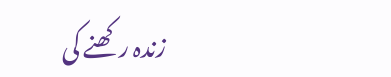زندہ رکھنے کی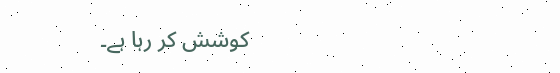کوشش کر رہا ہے۔